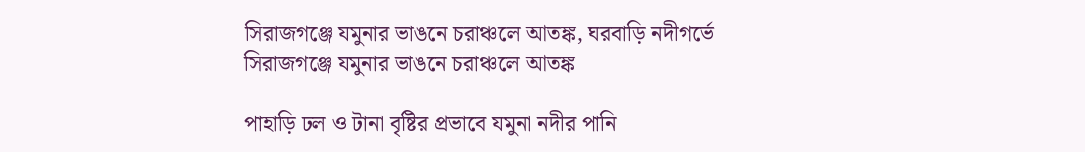সিরাজগঞ্জে যমুনার ভাঙনে চরাঞ্চলে আতঙ্ক, ঘরবাড়ি নদীগর্ভে
সিরাজগঞ্জে যমুনার ভাঙনে চরাঞ্চলে আতঙ্ক

পাহাড়ি ঢল ও টানা বৃষ্টির প্রভাবে যমুনা নদীর পানি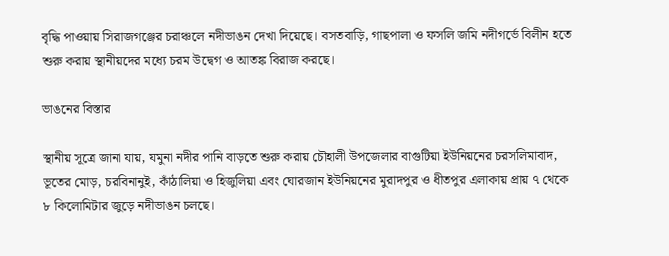বৃদ্ধি পাওয়ায় সিরাজগঞ্জের চরাঞ্চলে নদীভাঙন দেখা দিয়েছে। বসতবাড়ি, গাছপালা ও ফসলি জমি নদীগর্ভে বিলীন হতে শুরু করায় স্থানীয়দের মধ্যে চরম উদ্বেগ ও আতঙ্ক বিরাজ করছে।

ভাঙনের বিস্তার

স্থানীয় সূত্রে জানা যায়, যমুনা নদীর পানি বাড়তে শুরু করায় চৌহালী উপজেলার বাগুটিয়া ইউনিয়নের চরসলিমাবাদ, ভূতের মোড়, চরবিনানুই, কাঁঠালিয়া ও হিজুলিয়া এবং ঘোরজান ইউনিয়নের মুরাদপুর ও ধীতপুর এলাকায় প্রায় ৭ থেকে ৮ কিলোমিটার জুড়ে নদীভাঙন চলছে।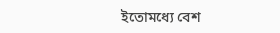ইতোমধ্যে বেশ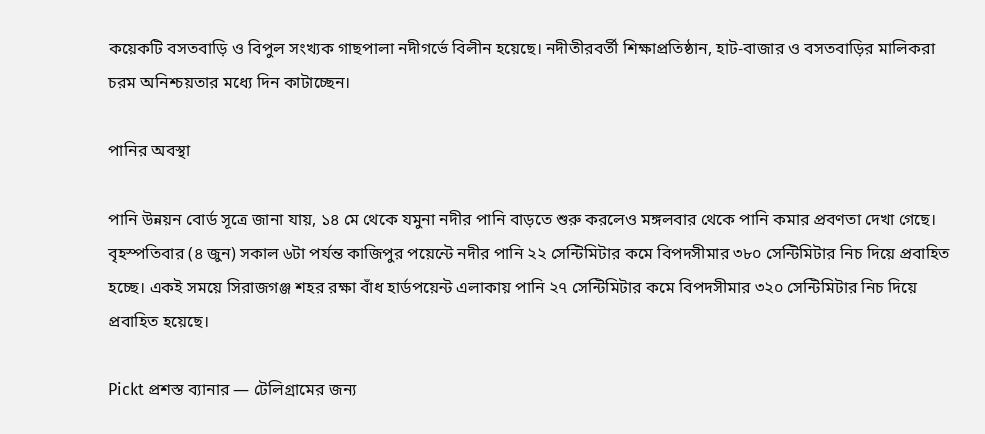কয়েকটি বসতবাড়ি ও বিপুল সংখ্যক গাছপালা নদীগর্ভে বিলীন হয়েছে। নদীতীরবর্তী শিক্ষাপ্রতিষ্ঠান, হাট-বাজার ও বসতবাড়ির মালিকরা চরম অনিশ্চয়তার মধ্যে দিন কাটাচ্ছেন।

পানির অবস্থা

পানি উন্নয়ন বোর্ড সূত্রে জানা যায়, ১৪ মে থেকে যমুনা নদীর পানি বাড়তে শুরু করলেও মঙ্গলবার থেকে পানি কমার প্রবণতা দেখা গেছে। বৃহস্পতিবার (৪ জুন) সকাল ৬টা পর্যন্ত কাজিপুর পয়েন্টে নদীর পানি ২২ সেন্টিমিটার কমে বিপদসীমার ৩৮০ সেন্টিমিটার নিচ দিয়ে প্রবাহিত হচ্ছে। একই সময়ে সিরাজগঞ্জ শহর রক্ষা বাঁধ হার্ডপয়েন্ট এলাকায় পানি ২৭ সেন্টিমিটার কমে বিপদসীমার ৩২০ সেন্টিমিটার নিচ দিয়ে প্রবাহিত হয়েছে।

Pickt প্রশস্ত ব্যানার — টেলিগ্রামের জন্য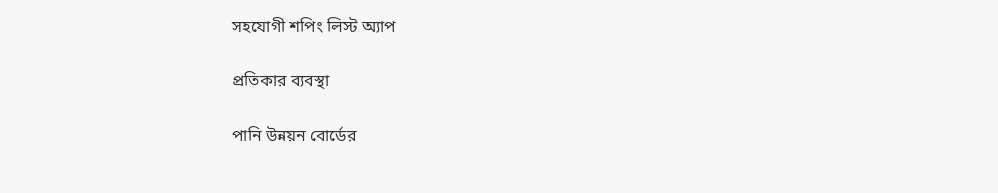সহযোগী শপিং লিস্ট অ্যাপ

প্রতিকার ব্যবস্থা

পানি উন্নয়ন বোর্ডের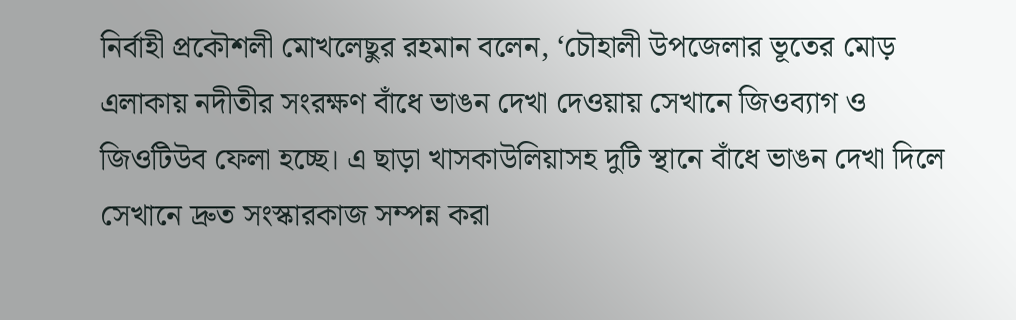নির্বাহী প্রকৌশলী মোখলেছুর রহমান বলেন, ‘চৌহালী উপজেলার ভূতের মোড় এলাকায় নদীতীর সংরক্ষণ বাঁধে ভাঙন দেখা দেওয়ায় সেখানে জিওব্যাগ ও জিওটিউব ফেলা হচ্ছে। এ ছাড়া খাসকাউলিয়াসহ দুটি স্থানে বাঁধে ভাঙন দেখা দিলে সেখানে দ্রুত সংস্কারকাজ সম্পন্ন করা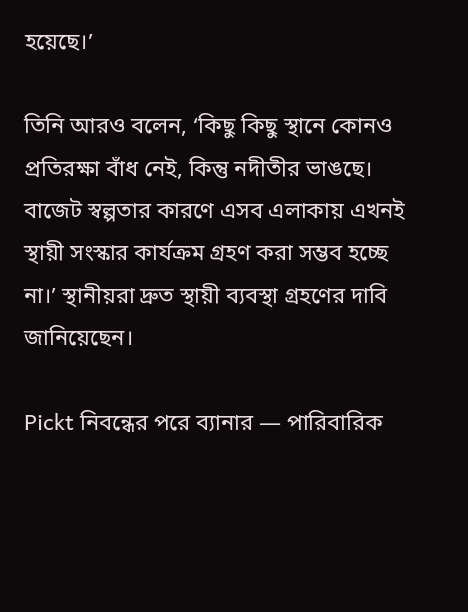হয়েছে।’

তিনি আরও বলেন, ‘কিছু কিছু স্থানে কোনও প্রতিরক্ষা বাঁধ নেই, কিন্তু নদীতীর ভাঙছে। বাজেট স্বল্পতার কারণে এসব এলাকায় এখনই স্থায়ী সংস্কার কার্যক্রম গ্রহণ করা সম্ভব হচ্ছে না।’ স্থানীয়রা দ্রুত স্থায়ী ব্যবস্থা গ্রহণের দাবি জানিয়েছেন।

Pickt নিবন্ধের পরে ব্যানার — পারিবারিক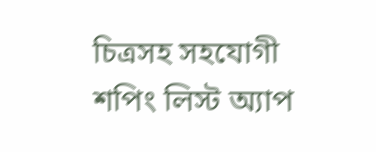চিত্রসহ সহযোগী শপিং লিস্ট অ্যাপ